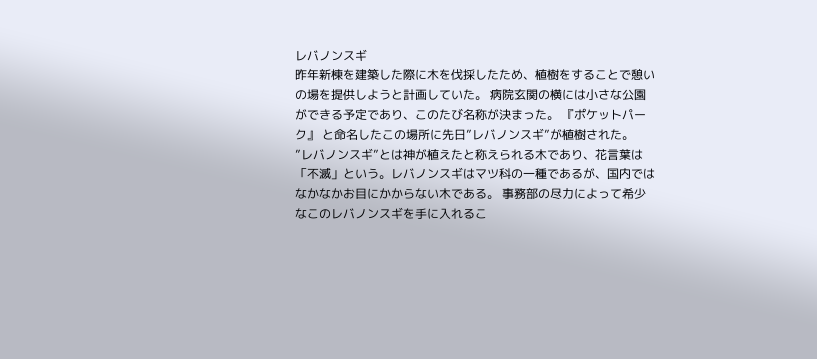レバノンスギ
昨年新棟を建築した際に木を伐採したため、植樹をすることで憩いの場を提供しようと計画していた。 病院玄関の横には小さな公園ができる予定であり、このたび名称が決まった。 『ポケットパーク』 と命名したこの場所に先日”レバノンスギ”が植樹された。
”レバノンスギ”とは神が植えたと称えられる木であり、花言葉は「不滅」という。レバノンスギはマツ科の一種であるが、国内ではなかなかお目にかからない木である。 事務部の尽力によって希少なこのレバノンスギを手に入れるこ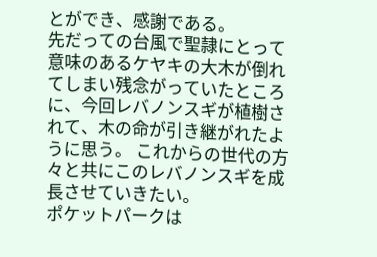とができ、感謝である。
先だっての台風で聖隷にとって意味のあるケヤキの大木が倒れてしまい残念がっていたところに、今回レバノンスギが植樹されて、木の命が引き継がれたように思う。 これからの世代の方々と共にこのレバノンスギを成長させていきたい。
ポケットパークは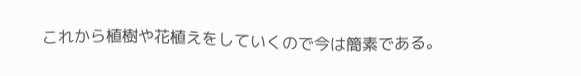これから植樹や花植えをしていくので今は簡素である。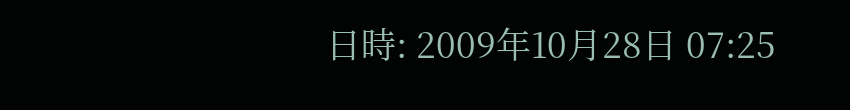日時: 2009年10月28日 07:25